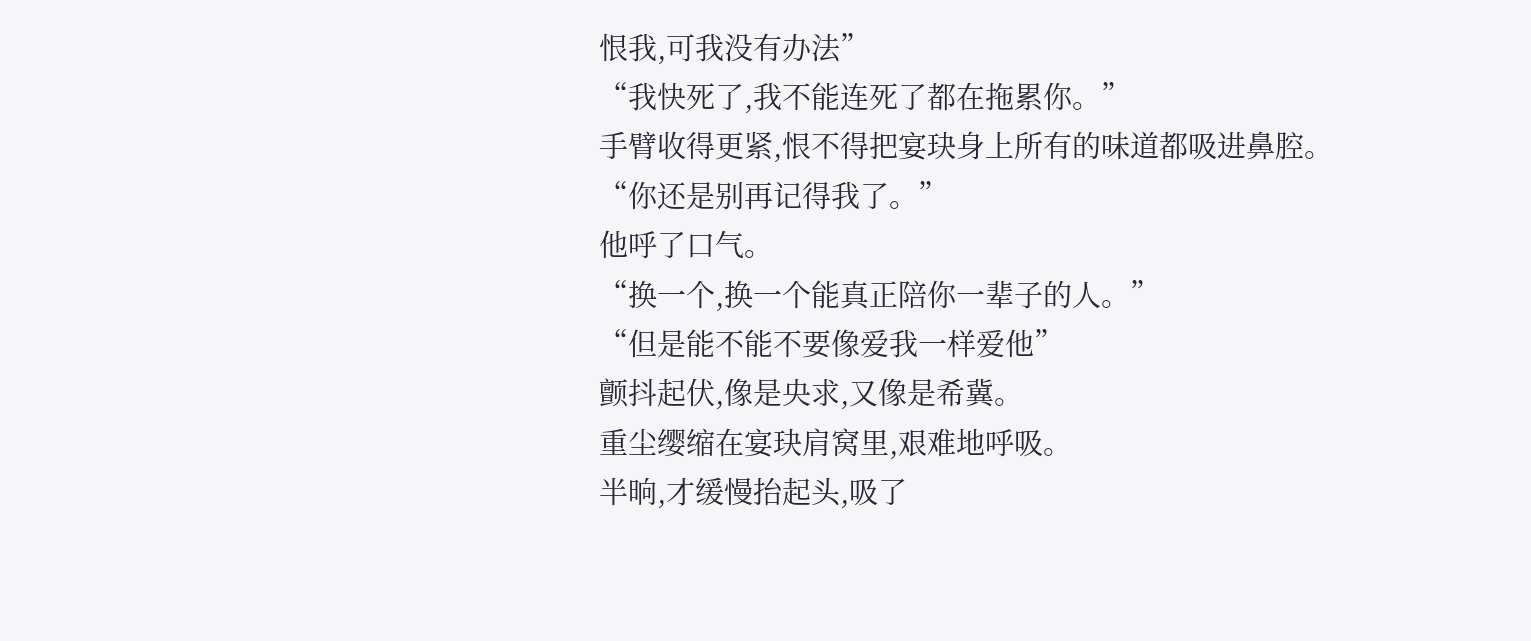恨我,可我没有办法”
“我快死了,我不能连死了都在拖累你。”
手臂收得更紧,恨不得把宴玦身上所有的味道都吸进鼻腔。
“你还是别再记得我了。”
他呼了口气。
“换一个,换一个能真正陪你一辈子的人。”
“但是能不能不要像爱我一样爱他”
颤抖起伏,像是央求,又像是希冀。
重尘缨缩在宴玦肩窝里,艰难地呼吸。
半晌,才缓慢抬起头,吸了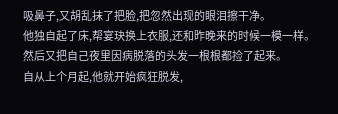吸鼻子,又胡乱抹了把脸,把忽然出现的眼泪擦干净。
他独自起了床,帮宴玦换上衣服,还和昨晚来的时候一模一样。
然后又把自己夜里因病脱落的头发一根根都捡了起来。
自从上个月起,他就开始疯狂脱发,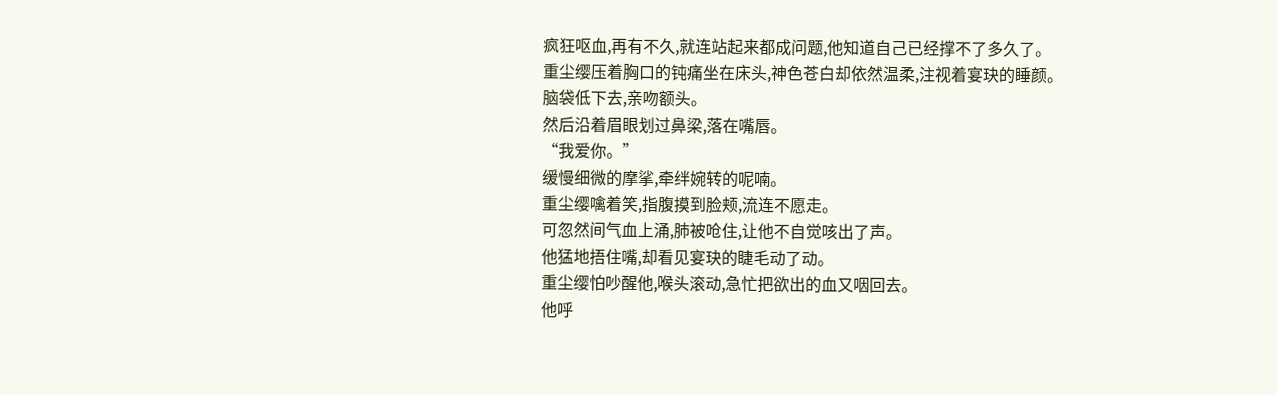疯狂呕血,再有不久,就连站起来都成问题,他知道自己已经撑不了多久了。
重尘缨压着胸口的钝痛坐在床头,神色苍白却依然温柔,注视着宴玦的睡颜。
脑袋低下去,亲吻额头。
然后沿着眉眼划过鼻梁,落在嘴唇。
“我爱你。”
缓慢细微的摩挲,牵绊婉转的呢喃。
重尘缨噙着笑,指腹摸到脸颊,流连不愿走。
可忽然间气血上涌,肺被呛住,让他不自觉咳出了声。
他猛地捂住嘴,却看见宴玦的睫毛动了动。
重尘缨怕吵醒他,喉头滚动,急忙把欲出的血又咽回去。
他呼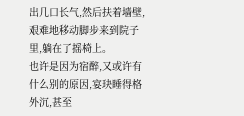出几口长气,然后扶着墙壁,艰难地移动脚步来到院子里,躺在了摇椅上。
也许是因为宿醉,又或许有什么别的原因,宴玦睡得格外沉,甚至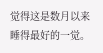觉得这是数月以来睡得最好的一觉。